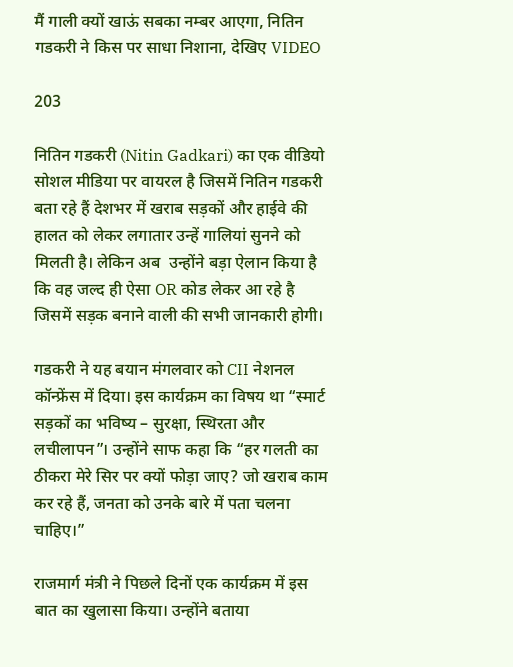मैं गाली क्यों खाऊं सबका नम्बर आएगा, नितिन गडकरी ने किस पर साधा निशाना, देखिए VIDEO

203

नितिन गडकरी (Nitin Gadkari) का एक वीडियो सोशल मीडिया पर वायरल है जिसमें नितिन गडकरी बता रहे हैं देशभर में खराब सड़कों और हाईवे की हालत को लेकर लगातार उन्हें गालियां सुनने को मिलती है। लेकिन अब  उन्होंने बड़ा ऐलान किया है कि वह जल्द ही ऐसा OR कोड लेकर आ रहे है जिसमें सड़क बनाने वाली की सभी जानकारी होगी।

गडकरी ने यह बयान मंगलवार को CII नेशनल कॉन्फ्रेंस में दिया। इस कार्यक्रम का विषय था “स्मार्ट सड़कों का भविष्य – सुरक्षा, स्थिरता और लचीलापन”। उन्होंने साफ कहा कि “हर गलती का ठीकरा मेरे सिर पर क्यों फोड़ा जाए? जो खराब काम कर रहे हैं, जनता को उनके बारे में पता चलना चाहिए।”

राजमार्ग मंत्री ने पिछले दिनों एक कार्यक्रम में इस बात का खुलासा किया। उन्होंने बताया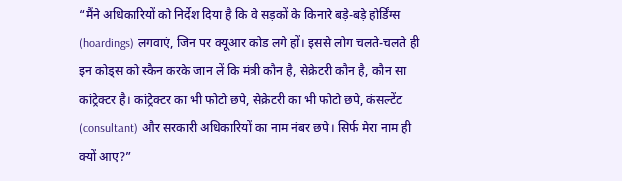“मैंने अधिकारियों को निर्देश दिया है कि वे सड़कों के किनारे बड़े-बड़े होर्डिंग्स (hoardings) लगवाएं, जिन पर क्यूआर कोड लगे हों। इससे लोग चलते-चलते ही इन कोड्स को स्कैन करके जान लें कि मंत्री कौन है, सेक्रेटरी कौन है, कौन सा कांट्रेक्टर है। कांट्रेक्टर का भी फोटो छपे, सेक्रेटरी का भी फोटो छपे, कंसल्टेंट (consultant) और सरकारी अधिकारियों का नाम नंबर छपे। सिर्फ मेरा नाम ही क्यों आए?”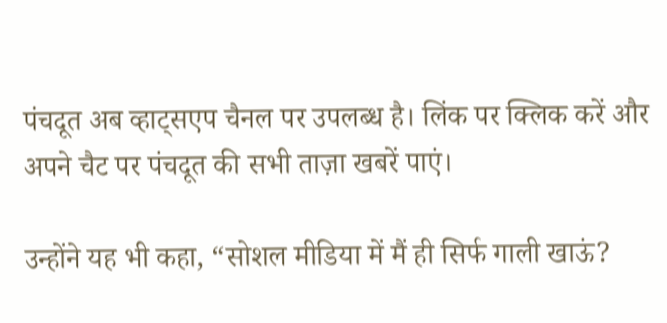पंचदूत अब व्हाट्सएप चैनल पर उपलब्ध है। लिंक पर क्लिक करें और अपने चैट पर पंचदूत की सभी ताज़ा खबरें पाएं।

उन्होंने यह भी कहा, “सोशल मीडिया में मैं ही सिर्फ गाली खाऊं?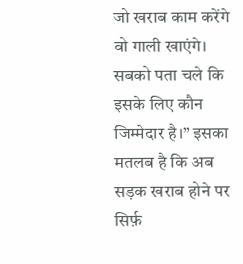जो खराब काम करेंगे वो गाली खाएंगे। सबको पता चले कि इसके लिए कौन जिम्मेदार है।” इसका मतलब है कि अब सड़क खराब होने पर सिर्फ़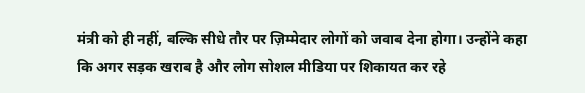मंत्री को ही नहीं, बल्कि सीधे तौर पर ज़िम्मेदार लोगों को जवाब देना होगा। उन्होंने कहा कि अगर सड़क खराब है और लोग सोशल मीडिया पर शिकायत कर रहे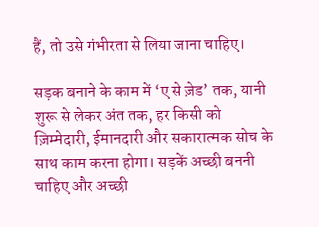हैं, तो उसे गंभीरता से लिया जाना चाहिए।

सड़क बनाने के काम में ‘ए से ज़ेड’ तक, यानी शुरू से लेकर अंत तक, हर किसी को ज़िम्मेदारी, ईमानदारी और सकारात्मक सोच के साथ काम करना होगा। सड़कें अच्छी बननी चाहिए और अच्छी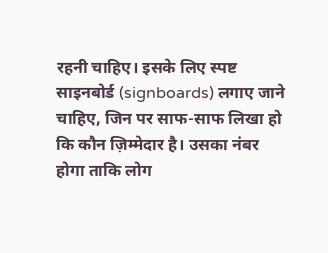रहनी चाहिए। इसके लिए स्पष्ट साइनबोर्ड (signboards) लगाए जाने चाहिए, जिन पर साफ-साफ लिखा हो कि कौन ज़िम्मेदार है। उसका नंबर होगा ताकि लोग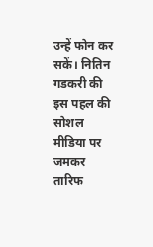उन्हें फोन कर सकें। नितिन गडकरी की इस पहल की सोशल मीडिया पर जमकर तारिफ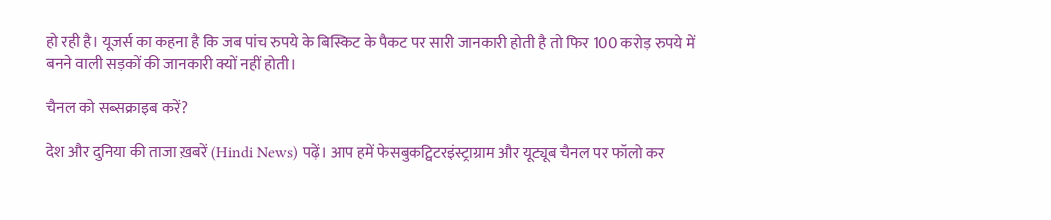हो रही है। यूजर्स का कहना है कि जब पांच रुपये के बिस्किट के पैकट पर सारी जानकारी होती है तो फिर 100 करोड़ रुपये में बनने वाली सड़कों की जानकारी क्यों नहीं होती।

चैनल को सब्सक्राइब करें?

देश और दुनिया की ताजा ख़बरें (Hindi News) पढ़ें। आप हमें फेसबुकट्विटरइंस्ट्राग्राम और यूट्यूब चैनल पर फॉलो कर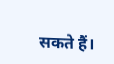सकते हैं।